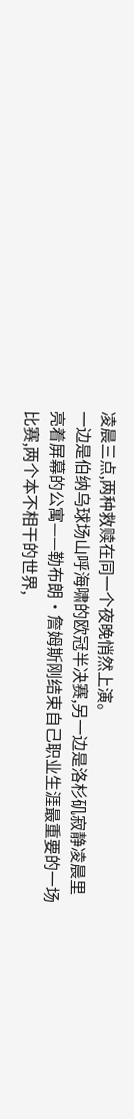凌晨三点,两种救赎在同一个夜晚悄然上演。
一边是伯纳乌球场山呼海啸的欧冠半决赛,另一边是洛杉矶寂静凌晨里亮着屏幕的公寓——勒布朗·詹姆斯刚结束自己职业生涯最重要的一场比赛,两个本不相干的世界,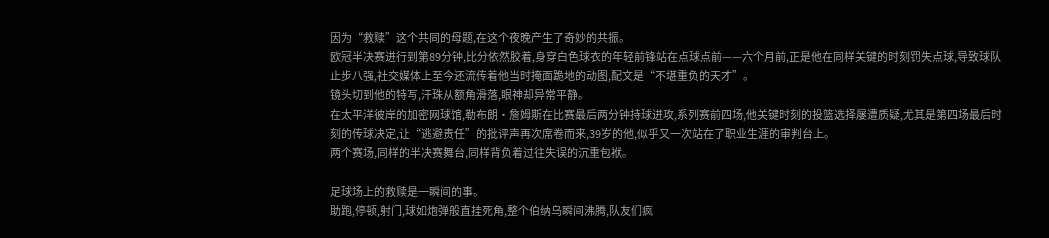因为“救赎”这个共同的母题,在这个夜晚产生了奇妙的共振。
欧冠半决赛进行到第89分钟,比分依然胶着,身穿白色球衣的年轻前锋站在点球点前——六个月前,正是他在同样关键的时刻罚失点球,导致球队止步八强,社交媒体上至今还流传着他当时掩面跪地的动图,配文是“不堪重负的天才”。
镜头切到他的特写,汗珠从额角滑落,眼神却异常平静。
在太平洋彼岸的加密网球馆,勒布朗·詹姆斯在比赛最后两分钟持球进攻,系列赛前四场,他关键时刻的投篮选择屡遭质疑,尤其是第四场最后时刻的传球决定,让“逃避责任”的批评声再次席卷而来,39岁的他,似乎又一次站在了职业生涯的审判台上。
两个赛场,同样的半决赛舞台,同样背负着过往失误的沉重包袱。

足球场上的救赎是一瞬间的事。
助跑,停顿,射门,球如炮弹般直挂死角,整个伯纳乌瞬间沸腾,队友们疯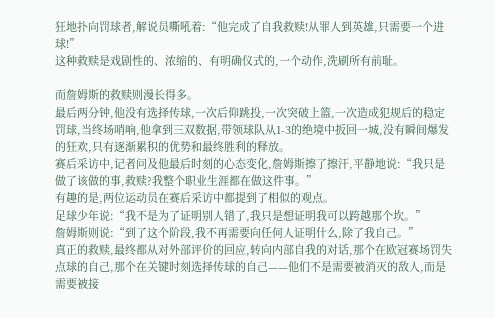狂地扑向罚球者,解说员嘶吼着:“他完成了自我救赎!从罪人到英雄,只需要一个进球!”
这种救赎是戏剧性的、浓缩的、有明确仪式的,一个动作,洗刷所有前耻。

而詹姆斯的救赎则漫长得多。
最后两分钟,他没有选择传球,一次后仰跳投,一次突破上篮,一次造成犯规后的稳定罚球,当终场哨响,他拿到三双数据,带领球队从1-3的绝境中扳回一城,没有瞬间爆发的狂欢,只有逐渐累积的优势和最终胜利的释放。
赛后采访中,记者问及他最后时刻的心态变化,詹姆斯擦了擦汗,平静地说:“我只是做了该做的事,救赎?我整个职业生涯都在做这件事。”
有趣的是,两位运动员在赛后采访中都提到了相似的观点。
足球少年说:“我不是为了证明别人错了,我只是想证明我可以跨越那个坎。”
詹姆斯则说:“到了这个阶段,我不再需要向任何人证明什么,除了我自己。”
真正的救赎,最终都从对外部评价的回应,转向内部自我的对话,那个在欧冠赛场罚失点球的自己,那个在关键时刻选择传球的自己——他们不是需要被消灭的敌人,而是需要被接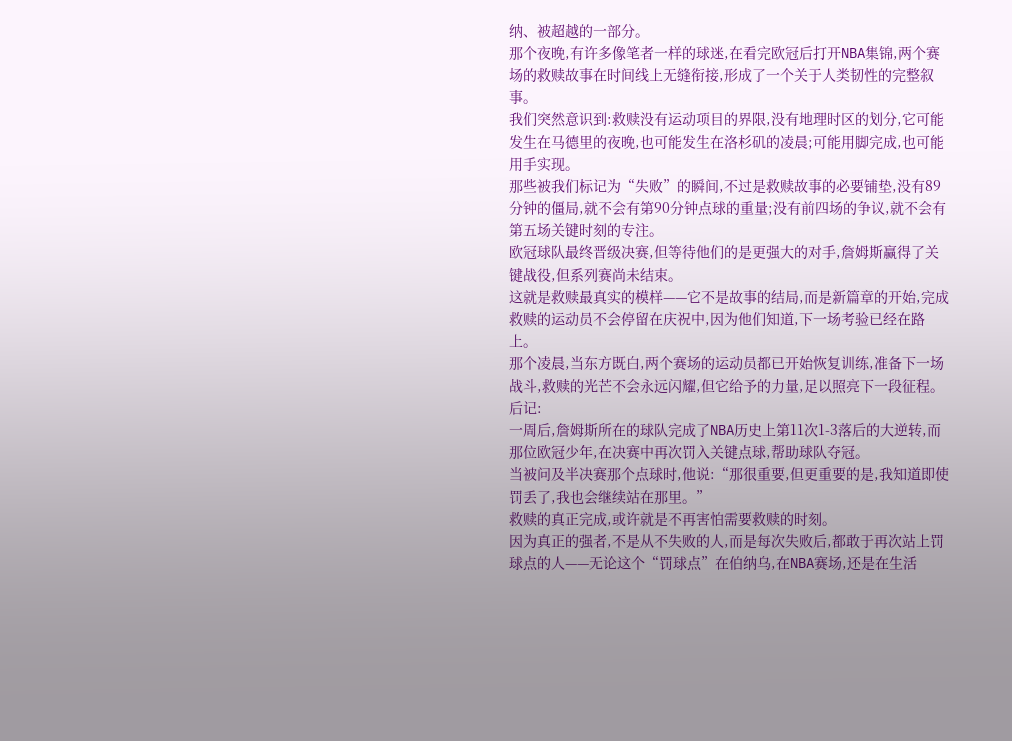纳、被超越的一部分。
那个夜晚,有许多像笔者一样的球迷,在看完欧冠后打开NBA集锦,两个赛场的救赎故事在时间线上无缝衔接,形成了一个关于人类韧性的完整叙事。
我们突然意识到:救赎没有运动项目的界限,没有地理时区的划分,它可能发生在马德里的夜晚,也可能发生在洛杉矶的凌晨;可能用脚完成,也可能用手实现。
那些被我们标记为“失败”的瞬间,不过是救赎故事的必要铺垫,没有89分钟的僵局,就不会有第90分钟点球的重量;没有前四场的争议,就不会有第五场关键时刻的专注。
欧冠球队最终晋级决赛,但等待他们的是更强大的对手,詹姆斯赢得了关键战役,但系列赛尚未结束。
这就是救赎最真实的模样——它不是故事的结局,而是新篇章的开始,完成救赎的运动员不会停留在庆祝中,因为他们知道,下一场考验已经在路上。
那个凌晨,当东方既白,两个赛场的运动员都已开始恢复训练,准备下一场战斗,救赎的光芒不会永远闪耀,但它给予的力量,足以照亮下一段征程。
后记:
一周后,詹姆斯所在的球队完成了NBA历史上第11次1-3落后的大逆转,而那位欧冠少年,在决赛中再次罚入关键点球,帮助球队夺冠。
当被问及半决赛那个点球时,他说:“那很重要,但更重要的是,我知道即使罚丢了,我也会继续站在那里。”
救赎的真正完成,或许就是不再害怕需要救赎的时刻。
因为真正的强者,不是从不失败的人,而是每次失败后,都敢于再次站上罚球点的人——无论这个“罚球点”在伯纳乌,在NBA赛场,还是在生活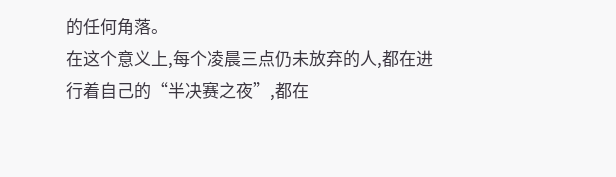的任何角落。
在这个意义上,每个凌晨三点仍未放弃的人,都在进行着自己的“半决赛之夜”,都在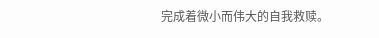完成着微小而伟大的自我救赎。